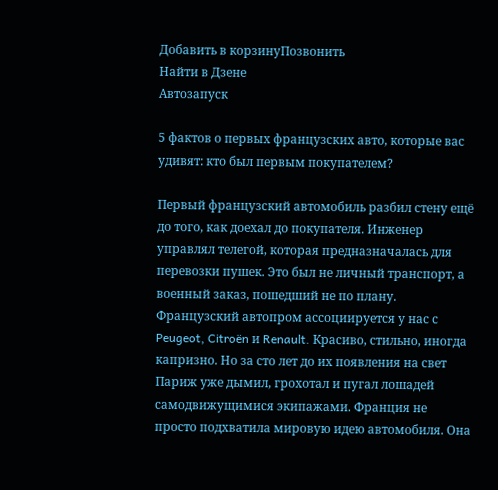Добавить в корзинуПозвонить
Найти в Дзене
Автозапуск

5 фактов о первых французских авто, которые вас удивят: кто был первым покупателем?

Первый французский автомобиль разбил стену ещё до того, как доехал до покупателя. Инженер управлял телегой, которая предназначалась для перевозки пушек. Это был не личный транспорт, а военный заказ, пошедший не по плану. Французский автопром ассоциируется у нас с Peugeot, Citroën и Renault. Красиво, стильно, иногда капризно. Но за сто лет до их появления на свет Париж уже дымил, грохотал и пугал лошадей самодвижущимися экипажами. Франция не просто подхватила мировую идею автомобиля. Она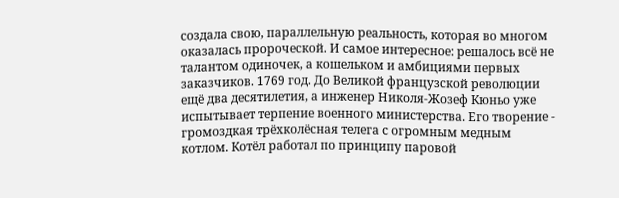создала свою, параллельную реальность, которая во многом оказалась пророческой. И самое интересное: решалось всё не талантом одиночек, а кошельком и амбициями первых заказчиков. 1769 год. До Великой французской революции ещё два десятилетия, а инженер Николя-Жозеф Кюньо уже испытывает терпение военного министерства. Его творение - громоздкая трёхколёсная телега с огромным медным котлом. Котёл работал по принципу паровой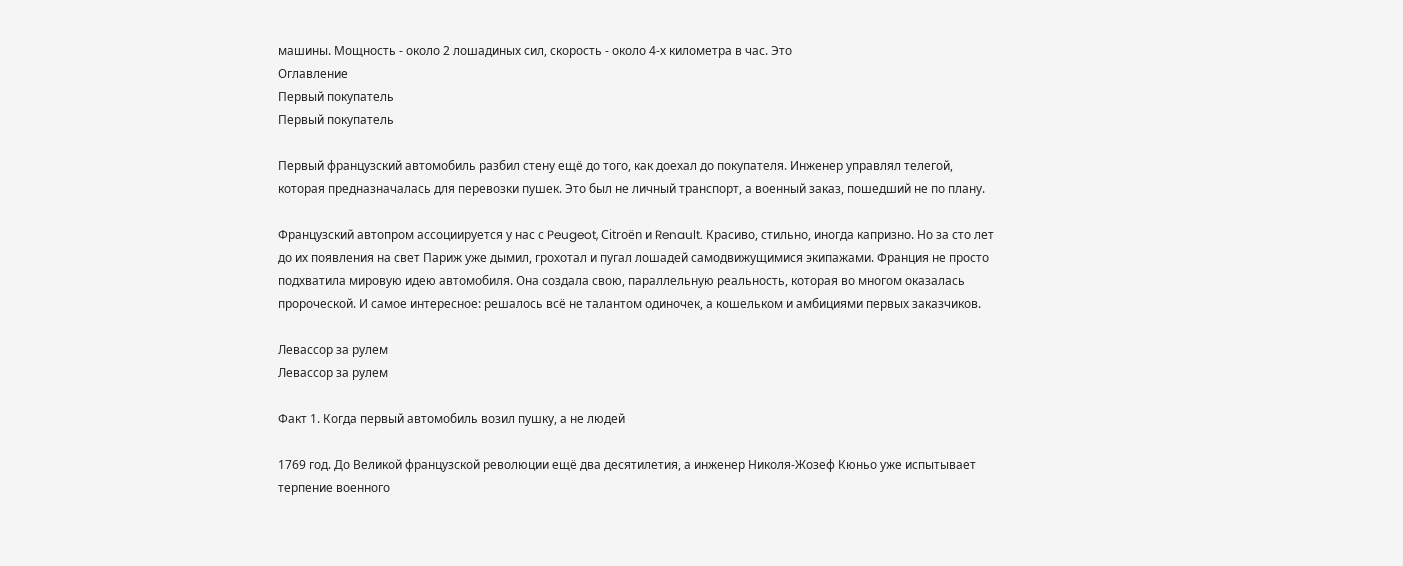машины. Мощность - около 2 лошадиных сил, скорость - около 4-х километра в час. Это
Оглавление
Первый покупатель
Первый покупатель

Первый французский автомобиль разбил стену ещё до того, как доехал до покупателя. Инженер управлял телегой, которая предназначалась для перевозки пушек. Это был не личный транспорт, а военный заказ, пошедший не по плану.

Французский автопром ассоциируется у нас с Peugeot, Citroën и Renault. Красиво, стильно, иногда капризно. Но за сто лет до их появления на свет Париж уже дымил, грохотал и пугал лошадей самодвижущимися экипажами. Франция не просто подхватила мировую идею автомобиля. Она создала свою, параллельную реальность, которая во многом оказалась пророческой. И самое интересное: решалось всё не талантом одиночек, а кошельком и амбициями первых заказчиков.

Левассор за рулем
Левассор за рулем

Факт 1. Когда первый автомобиль возил пушку, а не людей

1769 год. До Великой французской революции ещё два десятилетия, а инженер Николя-Жозеф Кюньо уже испытывает терпение военного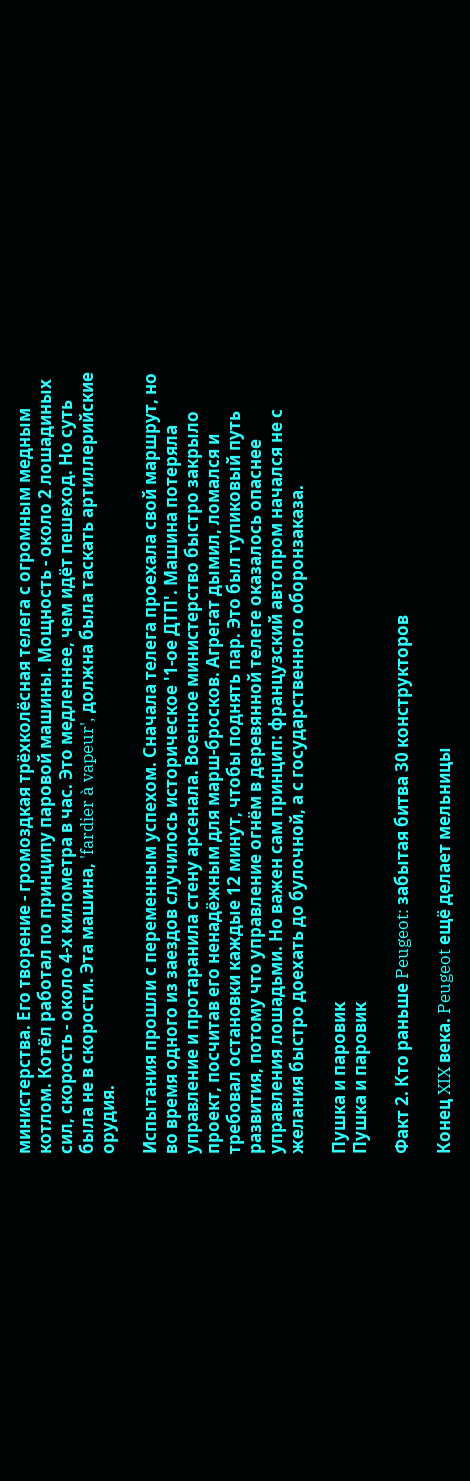министерства. Его творение - громоздкая трёхколёсная телега с огромным медным котлом. Котёл работал по принципу паровой машины. Мощность - около 2 лошадиных сил, скорость - около 4-х километра в час. Это медленнее, чем идёт пешеход. Но суть была не в скорости. Эта машина, 'fardier à vapeur', должна была таскать артиллерийские орудия.

Испытания прошли с переменным успехом. Сначала телега проехала свой маршрут, но во время одного из заездов случилось историческое '1-ое ДТП'. Машина потеряла управление и протаранила стену арсенала. Военное министерство быстро закрыло проект, посчитав его ненадёжным для марш-бросков. Агрегат дымил, ломался и требовал остановки каждые 12 минут, чтобы поднять пар. Это был тупиковый путь развития, потому что управление огнём в деревянной телеге оказалось опаснее управления лошадьми. Но важен сам принцип: французский автопром начался не с желания быстро доехать до булочной, а с государственного оборонзаказа.

Пушка и паровик
Пушка и паровик

Факт 2. Кто раньше Peugeot: забытая битва 30 конструкторов

Конец XIX века. Peugeot ещё делает мельницы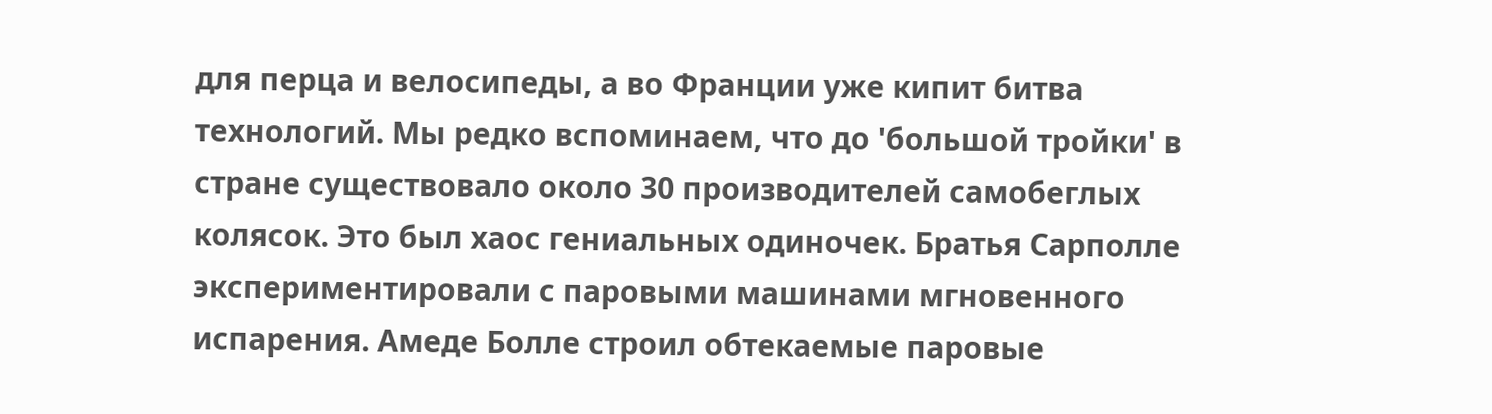для перца и велосипеды, а во Франции уже кипит битва технологий. Мы редко вспоминаем, что до 'большой тройки' в стране существовало около 30 производителей самобеглых колясок. Это был хаос гениальных одиночек. Братья Сарполле экспериментировали с паровыми машинами мгновенного испарения. Амеде Болле строил обтекаемые паровые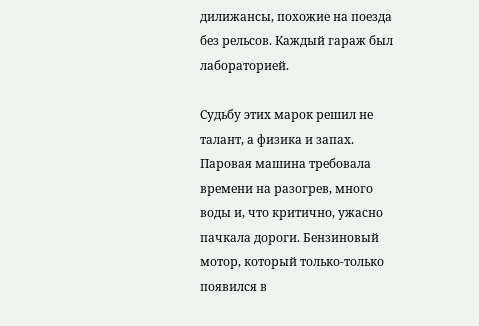дилижансы, похожие на поезда без рельсов. Каждый гараж был лабораторией.

Судьбу этих марок решил не талант, а физика и запах. Паровая машина требовала времени на разогрев, много воды и, что критично, ужасно пачкала дороги. Бензиновый мотор, который только-только появился в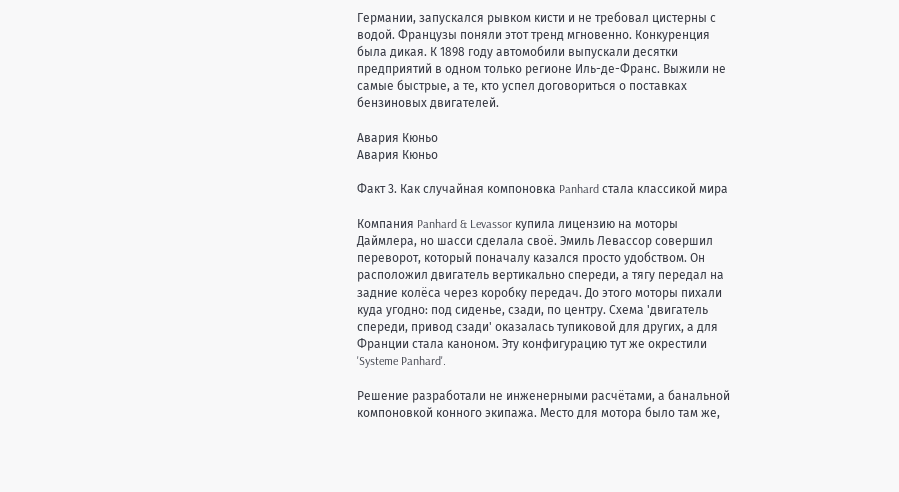Германии, запускался рывком кисти и не требовал цистерны с водой. Французы поняли этот тренд мгновенно. Конкуренция была дикая. К 1898 году автомобили выпускали десятки предприятий в одном только регионе Иль-де-Франс. Выжили не самые быстрые, а те, кто успел договориться о поставках бензиновых двигателей.

Авария Кюньо
Авария Кюньо

Факт 3. Как случайная компоновка Panhard стала классикой мира

Компания Panhard & Levassor купила лицензию на моторы Даймлера, но шасси сделала своё. Эмиль Левассор совершил переворот, который поначалу казался просто удобством. Он расположил двигатель вертикально спереди, а тягу передал на задние колёса через коробку передач. До этого моторы пихали куда угодно: под сиденье, сзади, по центру. Схема 'двигатель спереди, привод сзади' оказалась тупиковой для других, а для Франции стала каноном. Эту конфигурацию тут же окрестили 'Systeme Panhard'.

Решение разработали не инженерными расчётами, а банальной компоновкой конного экипажа. Место для мотора было там же,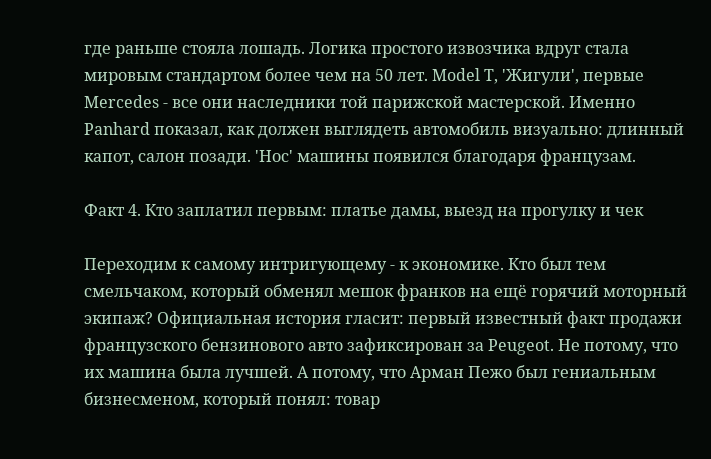где раньше стояла лошадь. Логика простого извозчика вдруг стала мировым стандартом более чем на 50 лет. Model T, 'Жигули', первые Mercedes - все они наследники той парижской мастерской. Именно Panhard показал, как должен выглядеть автомобиль визуально: длинный капот, салон позади. 'Нос' машины появился благодаря французам.

Факт 4. Кто заплатил первым: платье дамы, выезд на прогулку и чек

Переходим к самому интригующему - к экономике. Кто был тем смельчаком, который обменял мешок франков на ещё горячий моторный экипаж? Официальная история гласит: первый известный факт продажи французского бензинового авто зафиксирован за Peugeot. Не потому, что их машина была лучшей. А потому, что Арман Пежо был гениальным бизнесменом, который понял: товар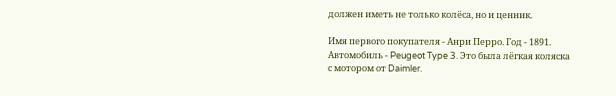должен иметь не только колёса, но и ценник.

Имя первого покупателя - Анри Перро. Год - 1891. Автомобиль - Peugeot Type 3. Это была лёгкая коляска с мотором от Daimler.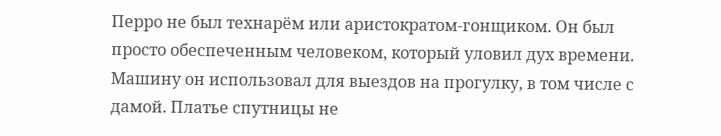Перро не был технарём или аристократом-гонщиком. Он был просто обеспеченным человеком, который уловил дух времени. Машину он использовал для выездов на прогулку, в том числе с дамой. Платье спутницы не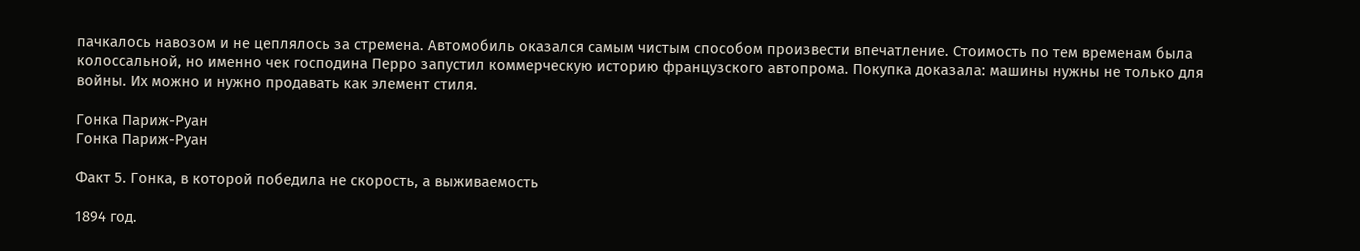пачкалось навозом и не цеплялось за стремена. Автомобиль оказался самым чистым способом произвести впечатление. Стоимость по тем временам была колоссальной, но именно чек господина Перро запустил коммерческую историю французского автопрома. Покупка доказала: машины нужны не только для войны. Их можно и нужно продавать как элемент стиля.

Гонка Париж-Руан
Гонка Париж-Руан

Факт 5. Гонка, в которой победила не скорость, а выживаемость

1894 год.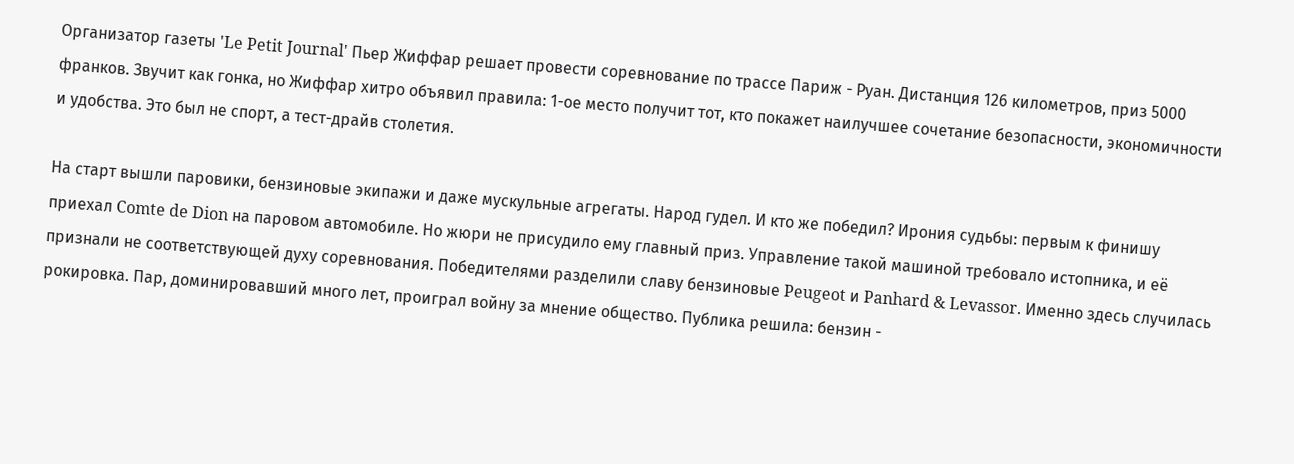Организатор газеты 'Le Petit Journal' Пьер Жиффар решает провести соревнование по трассе Париж - Руан. Дистанция 126 километров, приз 5000 франков. Звучит как гонка, но Жиффар хитро объявил правила: 1-ое место получит тот, кто покажет наилучшее сочетание безопасности, экономичности и удобства. Это был не спорт, а тест-драйв столетия.

На старт вышли паровики, бензиновые экипажи и даже мускульные агрегаты. Народ гудел. И кто же победил? Ирония судьбы: первым к финишу приехал Comte de Dion на паровом автомобиле. Но жюри не присудило ему главный приз. Управление такой машиной требовало истопника, и её признали не соответствующей духу соревнования. Победителями разделили славу бензиновые Peugeot и Panhard & Levassor. Именно здесь случилась рокировка. Пар, доминировавший много лет, проиграл войну за мнение общество. Публика решила: бензин -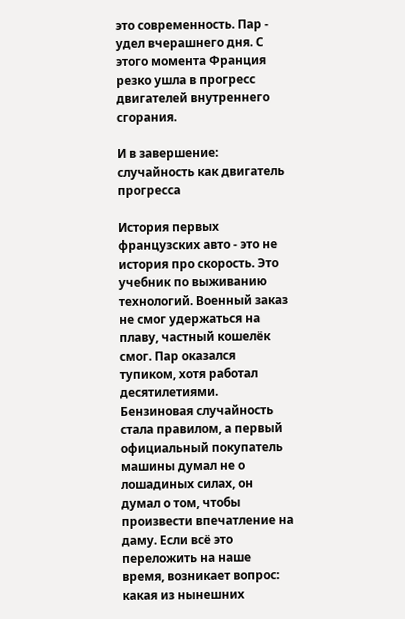это современность. Пар - удел вчерашнего дня. С этого момента Франция резко ушла в прогресс двигателей внутреннего сгорания.

И в завершение: случайность как двигатель прогресса

История первых французских авто - это не история про скорость. Это учебник по выживанию технологий. Военный заказ не смог удержаться на плаву, частный кошелёк смог. Пар оказался тупиком, хотя работал десятилетиями. Бензиновая случайность стала правилом, а первый официальный покупатель машины думал не о лошадиных силах, он думал о том, чтобы произвести впечатление на даму. Если всё это переложить на наше время, возникает вопрос: какая из нынешних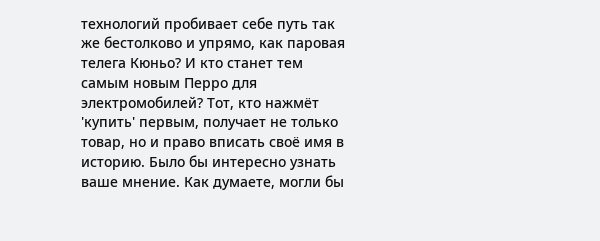технологий пробивает себе путь так же бестолково и упрямо, как паровая телега Кюньо? И кто станет тем самым новым Перро для электромобилей? Тот, кто нажмёт 'купить' первым, получает не только товар, но и право вписать своё имя в историю. Было бы интересно узнать ваше мнение. Как думаете, могли бы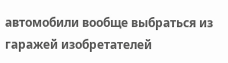автомобили вообще выбраться из гаражей изобретателей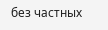без частных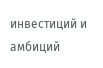инвестиций и амбиций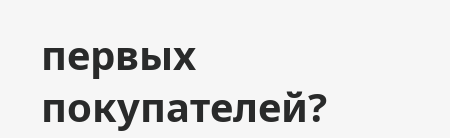первых покупателей?